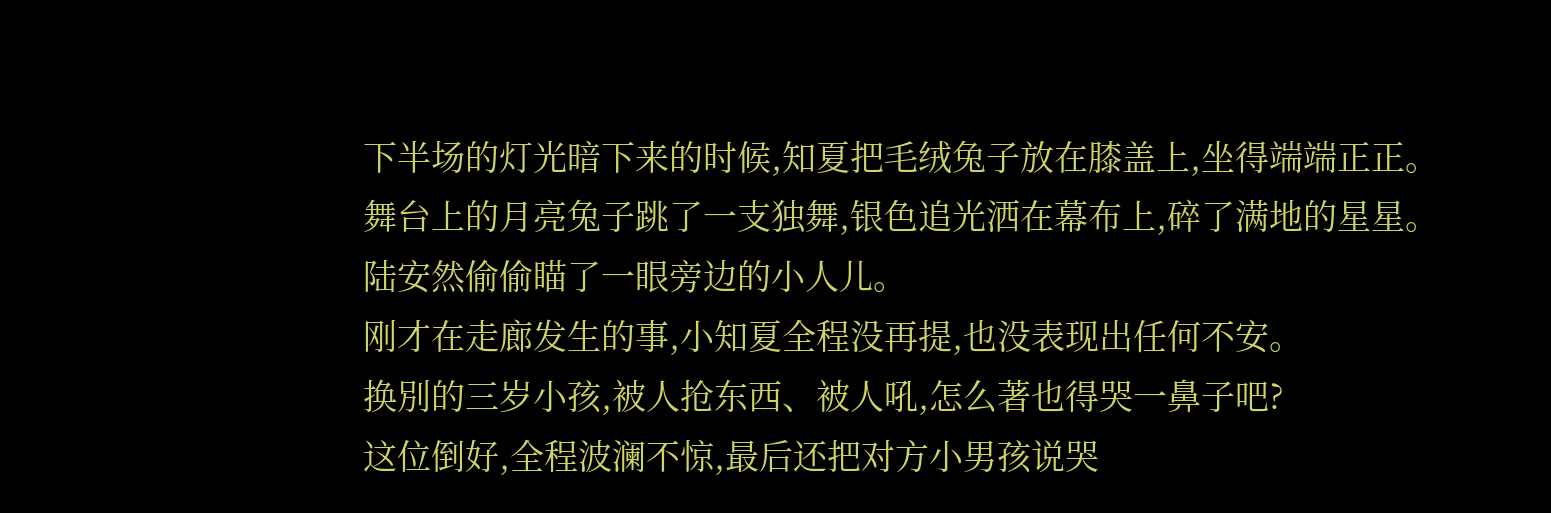下半场的灯光暗下来的时候,知夏把毛绒兔子放在膝盖上,坐得端端正正。
舞台上的月亮兔子跳了一支独舞,银色追光洒在幕布上,碎了满地的星星。
陆安然偷偷瞄了一眼旁边的小人儿。
刚才在走廊发生的事,小知夏全程没再提,也没表现出任何不安。
换別的三岁小孩,被人抢东西、被人吼,怎么著也得哭一鼻子吧?
这位倒好,全程波澜不惊,最后还把对方小男孩说哭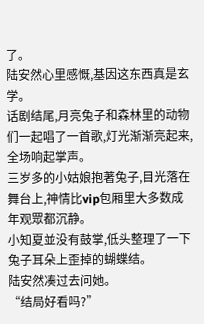了。
陆安然心里感慨,基因这东西真是玄学。
话剧结尾,月亮兔子和森林里的动物们一起唱了一首歌,灯光渐渐亮起来,全场响起掌声。
三岁多的小姑娘抱著兔子,目光落在舞台上,神情比vip包厢里大多数成年观眾都沉静。
小知夏並没有鼓掌,低头整理了一下兔子耳朵上歪掉的蝴蝶结。
陆安然凑过去问她。
“结局好看吗?”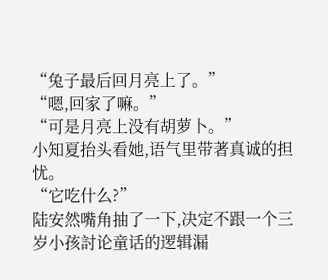“兔子最后回月亮上了。”
“嗯,回家了嘛。”
“可是月亮上没有胡萝卜。”
小知夏抬头看她,语气里带著真诚的担忧。
“它吃什么?”
陆安然嘴角抽了一下,决定不跟一个三岁小孩討论童话的逻辑漏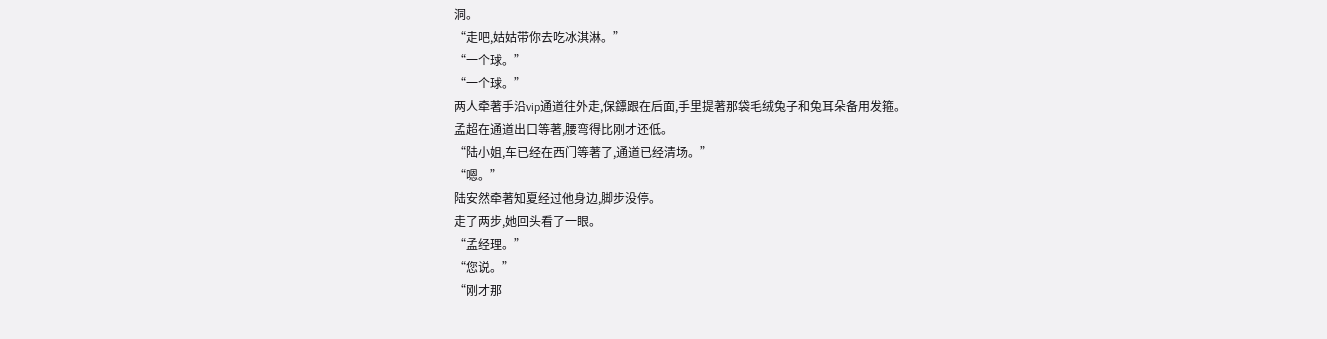洞。
“走吧,姑姑带你去吃冰淇淋。”
“一个球。”
“一个球。”
两人牵著手沿vip通道往外走,保鏢跟在后面,手里提著那袋毛绒兔子和兔耳朵备用发箍。
孟超在通道出口等著,腰弯得比刚才还低。
“陆小姐,车已经在西门等著了,通道已经清场。”
“嗯。”
陆安然牵著知夏经过他身边,脚步没停。
走了两步,她回头看了一眼。
“孟经理。”
“您说。”
“刚才那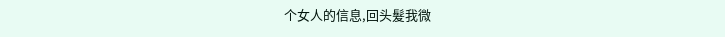个女人的信息,回头髮我微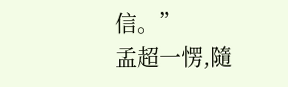信。”
孟超一愣,隨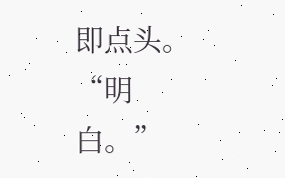即点头。
“明白。”